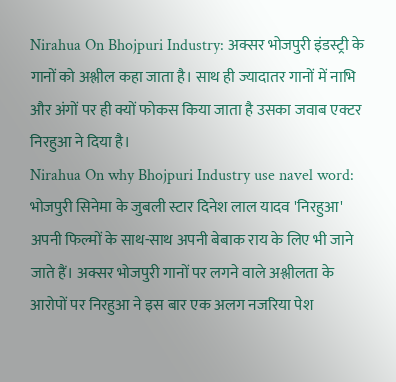Nirahua On Bhojpuri Industry: अक्सर भोजपुरी इंडस्ट्री के गानों को अश्लील कहा जाता है। साथ ही ज्यादातर गानों में नाभि और अंगों पर ही क्यों फोकस किया जाता है उसका जवाब एक्टर निरहुआ ने दिया है।
Nirahua On why Bhojpuri Industry use navel word: भोजपुरी सिनेमा के जुबली स्टार दिनेश लाल यादव 'निरहुआ' अपनी फिल्मों के साथ-साथ अपनी बेबाक राय के लिए भी जाने जाते हैं। अक्सर भोजपुरी गानों पर लगने वाले अश्लीलता के आरोपों पर निरहुआ ने इस बार एक अलग नजरिया पेश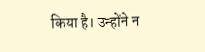किया है। उन्होंने न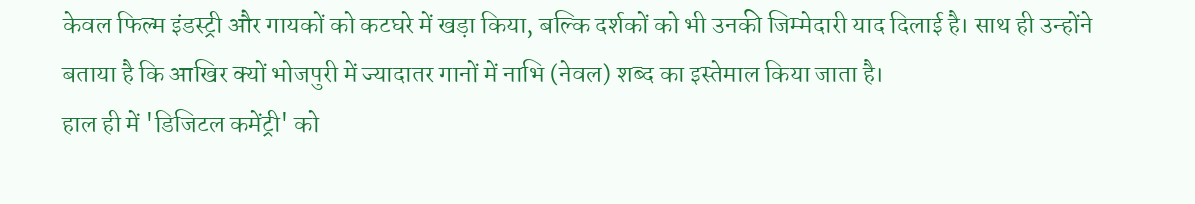केवल फिल्म इंडस्ट्री और गायकों को कटघरे में खड़ा किया, बल्कि दर्शकों को भी उनकी जिम्मेदारी याद दिलाई है। साथ ही उन्होंने बताया है कि आखिर क्यों भोजपुरी में ज्यादातर गानों में नाभि (नेवल) शब्द का इस्तेमाल किया जाता है।
हाल ही में 'डिजिटल कमेंट्री' को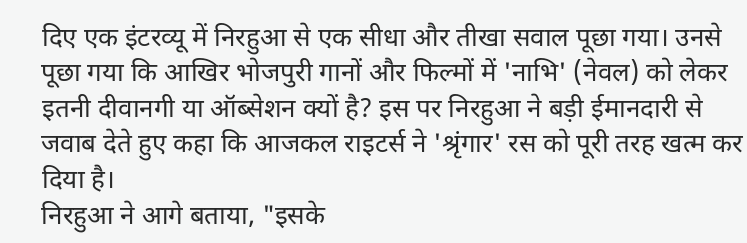दिए एक इंटरव्यू में निरहुआ से एक सीधा और तीखा सवाल पूछा गया। उनसे पूछा गया कि आखिर भोजपुरी गानों और फिल्मों में 'नाभि' (नेवल) को लेकर इतनी दीवानगी या ऑब्सेशन क्यों है? इस पर निरहुआ ने बड़ी ईमानदारी से जवाब देते हुए कहा कि आजकल राइटर्स ने 'श्रृंगार' रस को पूरी तरह खत्म कर दिया है।
निरहुआ ने आगे बताया, "इसके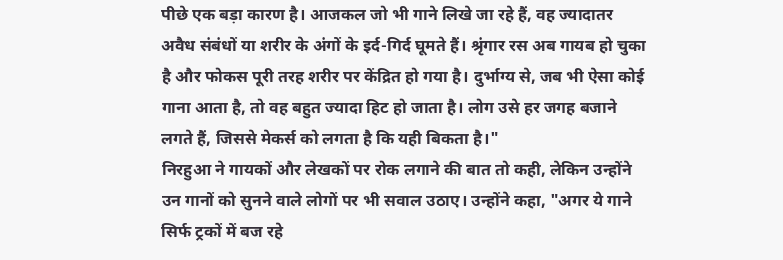पीछे एक बड़ा कारण है। आजकल जो भी गाने लिखे जा रहे हैं, वह ज्यादातर अवैध संबंधों या शरीर के अंगों के इर्द-गिर्द घूमते हैं। श्रृंगार रस अब गायब हो चुका है और फोकस पूरी तरह शरीर पर केंद्रित हो गया है। दुर्भाग्य से, जब भी ऐसा कोई गाना आता है, तो वह बहुत ज्यादा हिट हो जाता है। लोग उसे हर जगह बजाने लगते हैं, जिससे मेकर्स को लगता है कि यही बिकता है।"
निरहुआ ने गायकों और लेखकों पर रोक लगाने की बात तो कही, लेकिन उन्होंने उन गानों को सुनने वाले लोगों पर भी सवाल उठाए। उन्होंने कहा, "अगर ये गाने सिर्फ ट्रकों में बज रहे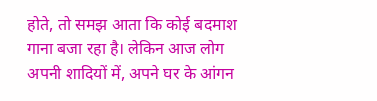होते, तो समझ आता कि कोई बदमाश गाना बजा रहा है। लेकिन आज लोग अपनी शादियों में, अपने घर के आंगन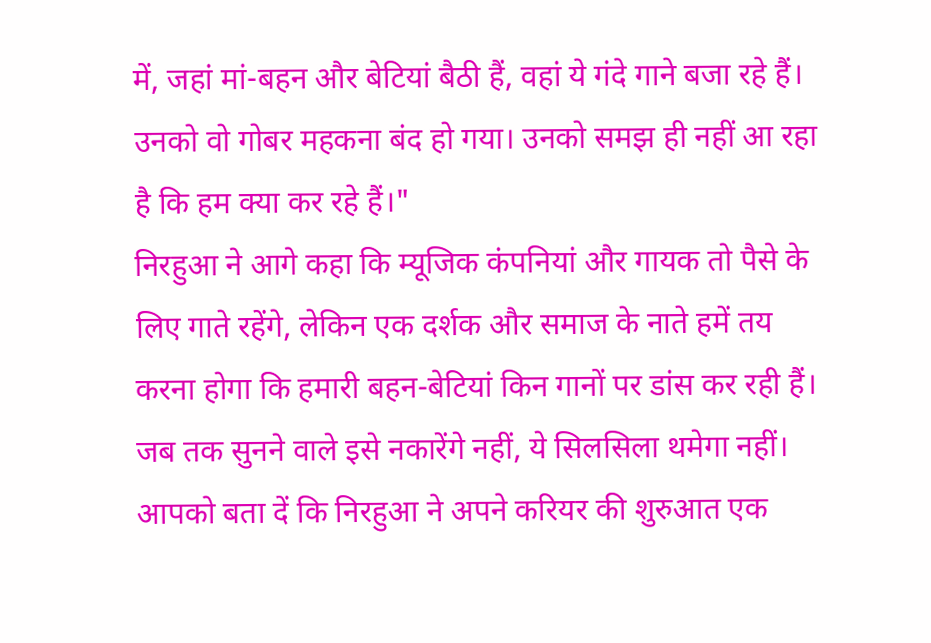में, जहां मां-बहन और बेटियां बैठी हैं, वहां ये गंदे गाने बजा रहे हैं। उनको वो गोबर महकना बंद हो गया। उनको समझ ही नहीं आ रहा है कि हम क्या कर रहे हैं।"
निरहुआ ने आगे कहा कि म्यूजिक कंपनियां और गायक तो पैसे के लिए गाते रहेंगे, लेकिन एक दर्शक और समाज के नाते हमें तय करना होगा कि हमारी बहन-बेटियां किन गानों पर डांस कर रही हैं। जब तक सुनने वाले इसे नकारेंगे नहीं, ये सिलसिला थमेगा नहीं।
आपको बता दें कि निरहुआ ने अपने करियर की शुरुआत एक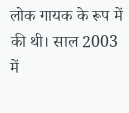लोक गायक के रूप में की थी। साल 2003 में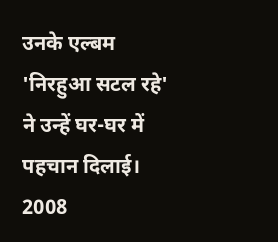उनके एल्बम 'निरहुआ सटल रहे' ने उन्हें घर-घर में पहचान दिलाई। 2008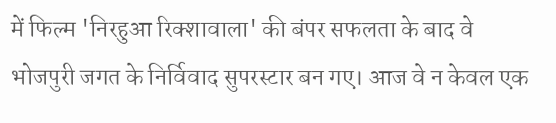में फिल्म 'निरहुआ रिक्शावाला' की बंपर सफलता के बाद वे भोजपुरी जगत के निर्विवाद सुपरस्टार बन गए। आज वे न केवल एक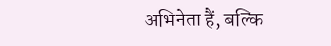अभिनेता हैं, बल्कि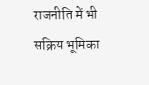राजनीति में भी सक्रिय भूमिका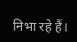निभा रहे हैं।